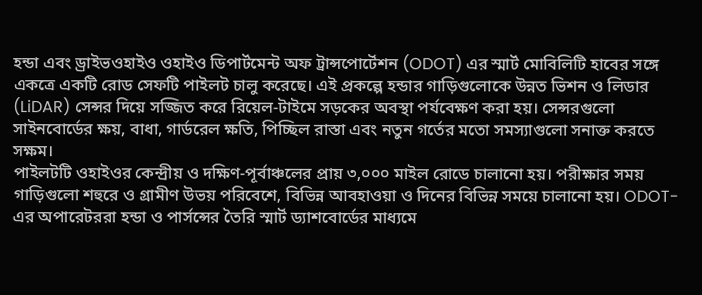হন্ডা এবং ড্রাইভওহাইও ওহাইও ডিপার্টমেন্ট অফ ট্রান্সপোর্টেশন (ODOT) এর স্মার্ট মোবিলিটি হাবের সঙ্গে একত্রে একটি রোড সেফটি পাইলট চালু করেছে। এই প্রকল্পে হন্ডার গাড়িগুলোকে উন্নত ভিশন ও লিডার (LiDAR) সেন্সর দিয়ে সজ্জিত করে রিয়েল‑টাইমে সড়কের অবস্থা পর্যবেক্ষণ করা হয়। সেন্সরগুলো সাইনবোর্ডের ক্ষয়, বাধা, গার্ডরেল ক্ষতি, পিচ্ছিল রাস্তা এবং নতুন গর্তের মতো সমস্যাগুলো সনাক্ত করতে সক্ষম।
পাইলটটি ওহাইওর কেন্দ্রীয় ও দক্ষিণ-পূর্বাঞ্চলের প্রায় ৩,০০০ মাইল রোডে চালানো হয়। পরীক্ষার সময় গাড়িগুলো শহুরে ও গ্রামীণ উভয় পরিবেশে, বিভিন্ন আবহাওয়া ও দিনের বিভিন্ন সময়ে চালানো হয়। ODOT-এর অপারেটররা হন্ডা ও পার্সন্সের তৈরি স্মার্ট ড্যাশবোর্ডের মাধ্যমে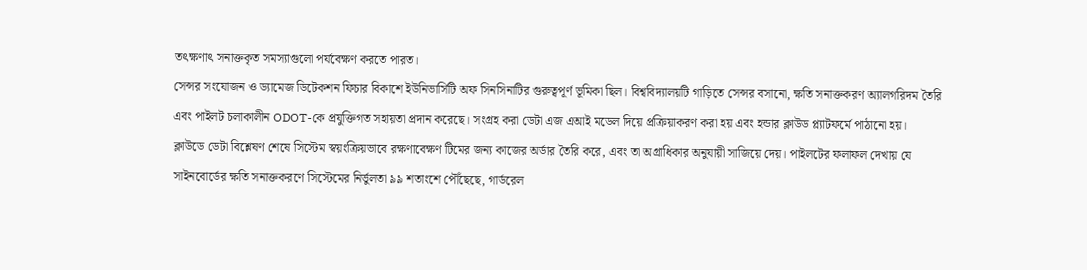তৎক্ষণাৎ সনাক্তকৃত সমস্যাগুলো পর্যবেক্ষণ করতে পারত।
সেন্সর সংযোজন ও ড্যামেজ ডিটেকশন ফিচার বিকাশে ইউনিভার্সিটি অফ সিনসিনাটির গুরুত্বপূর্ণ ভূমিকা ছিল। বিশ্ববিদ্যালয়টি গাড়িতে সেন্সর বসানো, ক্ষতি সনাক্তকরণ অ্যালগরিদম তৈরি এবং পাইলট চলাকালীন ODOT-কে প্রযুক্তিগত সহায়তা প্রদান করেছে। সংগ্রহ করা ডেটা এজ এআই মডেল দিয়ে প্রক্রিয়াকরণ করা হয় এবং হন্ডার ক্লাউড প্ল্যাটফর্মে পাঠানো হয়।
ক্লাউডে ডেটা বিশ্লেষণ শেষে সিস্টেম স্বয়ংক্রিয়ভাবে রক্ষণাবেক্ষণ টিমের জন্য কাজের অর্ডার তৈরি করে, এবং তা অগ্রাধিকার অনুযায়ী সাজিয়ে দেয়। পাইলটের ফলাফল দেখায় যে সাইনবোর্ডের ক্ষতি সনাক্তকরণে সিস্টেমের নির্ভুলতা ৯৯ শতাংশে পৌঁছেছে, গার্ডরেল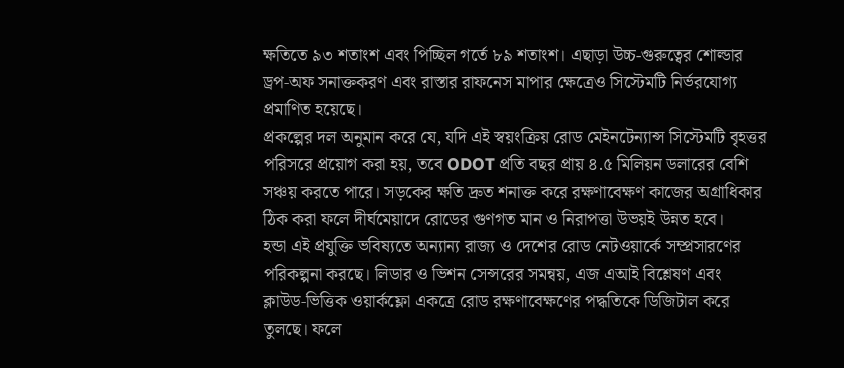ক্ষতিতে ৯৩ শতাংশ এবং পিচ্ছিল গর্তে ৮৯ শতাংশ। এছাড়া উচ্চ-গুরুত্বের শোল্ডার ড্রপ‑অফ সনাক্তকরণ এবং রাস্তার রাফনেস মাপার ক্ষেত্রেও সিস্টেমটি নির্ভরযোগ্য প্রমাণিত হয়েছে।
প্রকল্পের দল অনুমান করে যে, যদি এই স্বয়ংক্রিয় রোড মেইনটেন্যান্স সিস্টেমটি বৃহত্তর পরিসরে প্রয়োগ করা হয়, তবে ODOT প্রতি বছর প্রায় ৪.৫ মিলিয়ন ডলারের বেশি সঞ্চয় করতে পারে। সড়কের ক্ষতি দ্রুত শনাক্ত করে রক্ষণাবেক্ষণ কাজের অগ্রাধিকার ঠিক করা ফলে দীর্ঘমেয়াদে রোডের গুণগত মান ও নিরাপত্তা উভয়ই উন্নত হবে।
হন্ডা এই প্রযুক্তি ভবিষ্যতে অন্যান্য রাজ্য ও দেশের রোড নেটওয়ার্কে সম্প্রসারণের পরিকল্পনা করছে। লিডার ও ভিশন সেন্সরের সমন্বয়, এজ এআই বিশ্লেষণ এবং ক্লাউড‑ভিত্তিক ওয়ার্কফ্লো একত্রে রোড রক্ষণাবেক্ষণের পদ্ধতিকে ডিজিটাল করে তুলছে। ফলে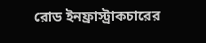রোড ইনফ্রাস্ট্রাকচারের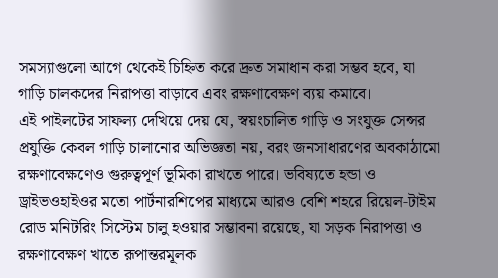সমস্যাগুলো আগে থেকেই চিহ্নিত করে দ্রুত সমাধান করা সম্ভব হবে, যা গাড়ি চালকদের নিরাপত্তা বাড়াবে এবং রক্ষণাবেক্ষণ ব্যয় কমাবে।
এই পাইলটের সাফল্য দেখিয়ে দেয় যে, স্বয়ংচালিত গাড়ি ও সংযুক্ত সেন্সর প্রযুক্তি কেবল গাড়ি চালানোর অভিজ্ঞতা নয়, বরং জনসাধারণের অবকাঠামো রক্ষণাবেক্ষণেও গুরুত্বপূর্ণ ভূমিকা রাখতে পারে। ভবিষ্যতে হন্ডা ও ড্রাইভওহাইওর মতো পার্টনারশিপের মাধ্যমে আরও বেশি শহরে রিয়েল‑টাইম রোড মনিটরিং সিস্টেম চালু হওয়ার সম্ভাবনা রয়েছে, যা সড়ক নিরাপত্তা ও রক্ষণাবেক্ষণ খাতে রূপান্তরমূলক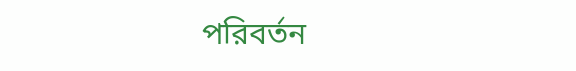পরিবর্তন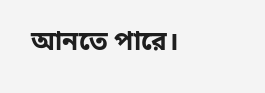আনতে পারে।